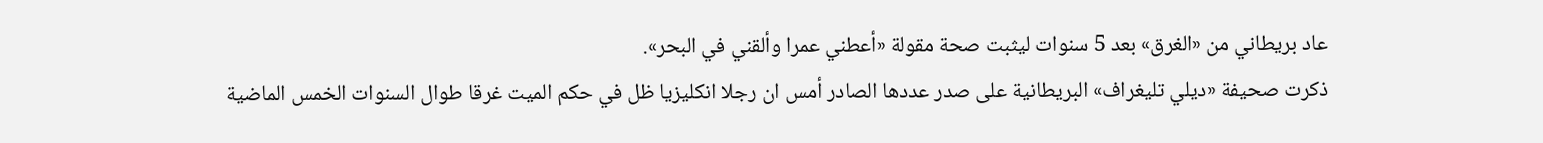عاد بريطاني من «الغرق» بعد 5 سنوات ليثبت صحة مقولة «أعطني عمرا وألقني في البحر».
ذكرت صحيفة «ديلي تليغراف» البريطانية على صدر عددها الصادر أمس ان رجلا انكليزيا ظل في حكم الميت غرقا طوال السنوات الخمس الماضية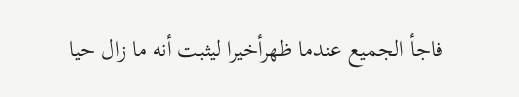فاجأ الجميع عندما ظهرأخيرا ليثبت أنه ما زال حيا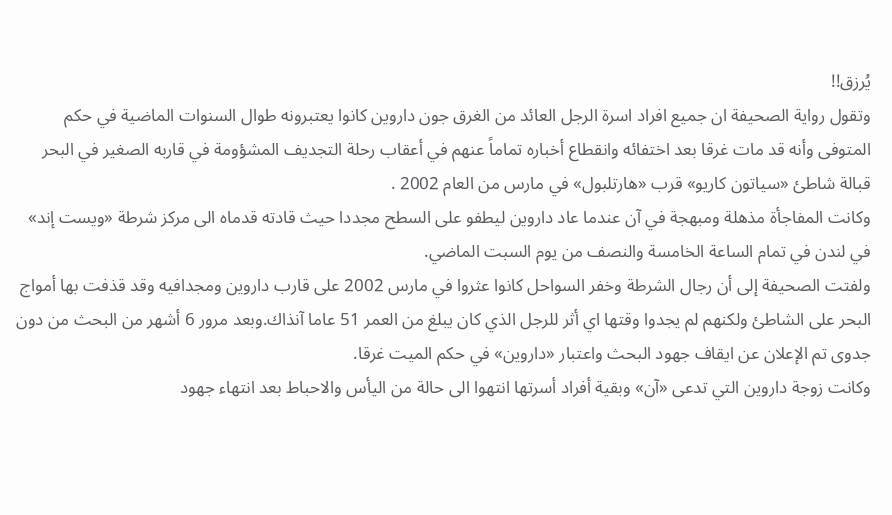يُرزق!!
وتقول رواية الصحيفة ان جميع افراد اسرة الرجل العائد من الغرق جون داروين كانوا يعتبرونه طوال السنوات الماضية في حكم المتوفى وأنه قد مات غرقا بعد اختفائه وانقطاع أخباره تماماً عنهم في أعقاب رحلة التجديف المشؤومة في قاربه الصغير في البحر قبالة شاطئ «سياتون كاريو» قرب «هارتلبول» في مارس من العام 2002 .
وكانت المفاجأة مذهلة ومبهجة في آن عندما عاد داروين ليطفو على السطح مجددا حيث قادته قدماه الى مركز شرطة «ويست إند» في لندن في تمام الساعة الخامسة والنصف من يوم السبت الماضي.
ولفتت الصحيفة إلى أن رجال الشرطة وخفر السواحل كانوا عثروا في مارس 2002 على قارب داروين ومجدافيه وقد قذفت بها أمواج البحر على الشاطئ ولكنهم لم يجدوا وقتها اي أثر للرجل الذي كان يبلغ من العمر 51 عاما آنذاك.وبعد مرور 6 أشهر من البحث من دون جدوى تم الإعلان عن ايقاف جهود البحث واعتبار «داروين» في حكم الميت غرقا.
وكانت زوجة داروين التي تدعى «آن» وبقية أفراد أسرتها انتهوا الى حالة من اليأس والاحباط بعد انتهاء جهود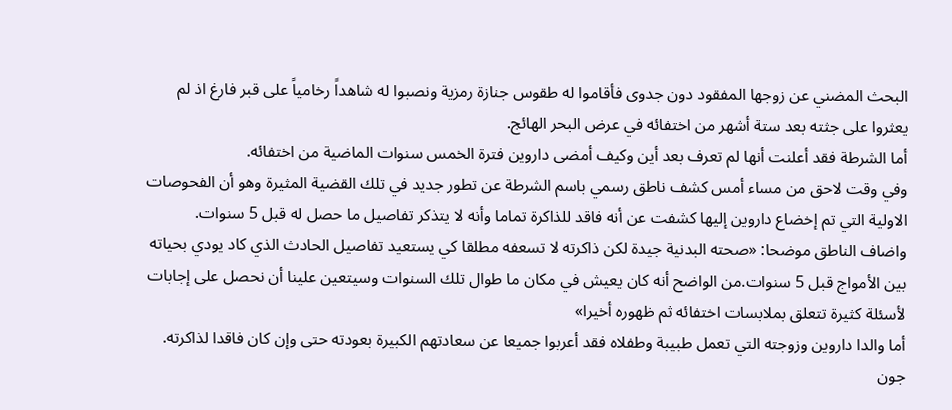البحث المضني عن زوجها المفقود دون جدوى فأقاموا له طقوس جنازة رمزية ونصبوا له شاهداً رخامياً على قبر فارغ اذ لم يعثروا على جثته بعد ستة أشهر من اختفائه في عرض البحر الهائج.
أما الشرطة فقد أعلنت أنها لم تعرف بعد أين وكيف أمضى داروين فترة الخمس سنوات الماضية من اختفائه.
وفي وقت لاحق من مساء أمس كشف ناطق رسمي باسم الشرطة عن تطور جديد في تلك القضية المثيرة وهو أن الفحوصات الاولية التي تم إخضاع داروين إليها كشفت عن أنه فاقد للذاكرة تماما وأنه لا يتذكر تفاصيل ما حصل له قبل 5 سنوات.
واضاف الناطق موضحا: «صحته البدنية جيدة لكن ذاكرته لا تسعفه مطلقا كي يستعيد تفاصيل الحادث الذي كاد يودي بحياته بين الأمواج قبل 5 سنوات.من الواضح أنه كان يعيش في مكان ما طوال تلك السنوات وسيتعين علينا أن نحصل على إجابات لأسئلة كثيرة تتعلق بملابسات اختفائه ثم ظهوره أخيرا»
أما والدا داروين وزوجته التي تعمل طبيبة وطفلاه فقد أعربوا جميعا عن سعادتهم الكبيرة بعودته حتى وإن كان فاقدا لذاكرته.
جون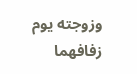وزوجته يوم زفافهما